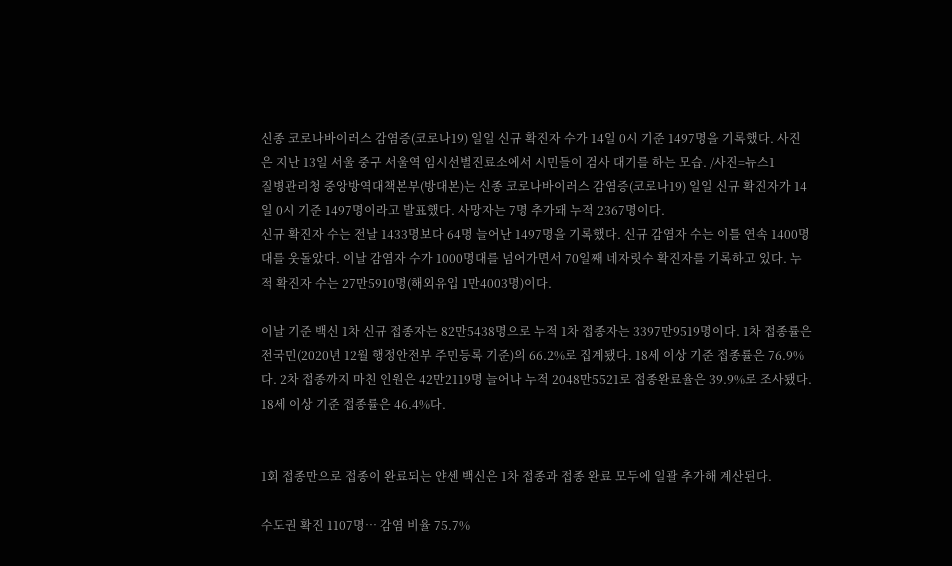신종 코로나바이러스 감염증(코로나19) 일일 신규 확진자 수가 14일 0시 기준 1497명을 기록했다. 사진은 지난 13일 서울 중구 서울역 임시선별진료소에서 시민들이 검사 대기를 하는 모습. /사진=뉴스1
질병관리청 중앙방역대책본부(방대본)는 신종 코로나바이러스 감염증(코로나19) 일일 신규 확진자가 14일 0시 기준 1497명이라고 발표했다. 사망자는 7명 추가돼 누적 2367명이다.
신규 확진자 수는 전날 1433명보다 64명 늘어난 1497명을 기록했다. 신규 감염자 수는 이틀 연속 1400명대를 웃돌았다. 이날 감염자 수가 1000명대를 넘어가면서 70일째 네자릿수 확진자를 기록하고 있다. 누적 확진자 수는 27만5910명(해외유입 1만4003명)이다.

이날 기준 백신 1차 신규 접종자는 82만5438명으로 누적 1차 접종자는 3397만9519명이다. 1차 접종률은 전국민(2020년 12월 행정안전부 주민등록 기준)의 66.2%로 집계됐다. 18세 이상 기준 접종률은 76.9%다. 2차 접종까지 마친 인원은 42만2119명 늘어나 누적 2048만5521로 접종완료율은 39.9%로 조사됐다. 18세 이상 기준 접종률은 46.4%다.


1회 접종만으로 접종이 완료되는 얀센 백신은 1차 접종과 접종 완료 모두에 일괄 추가해 계산된다.

수도권 확진 1107명… 감염 비율 75.7%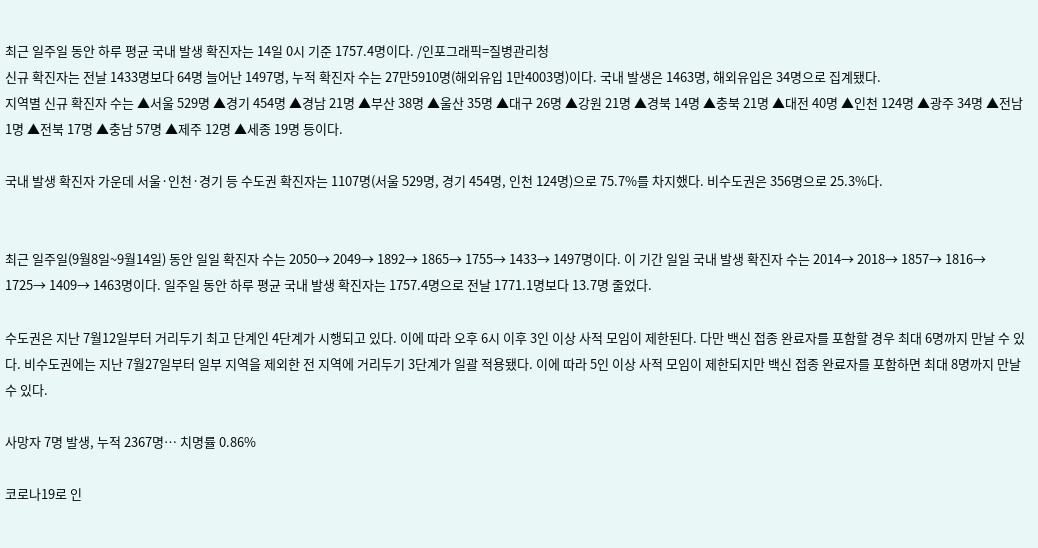최근 일주일 동안 하루 평균 국내 발생 확진자는 14일 0시 기준 1757.4명이다. /인포그래픽=질병관리청
신규 확진자는 전날 1433명보다 64명 늘어난 1497명, 누적 확진자 수는 27만5910명(해외유입 1만4003명)이다. 국내 발생은 1463명, 해외유입은 34명으로 집계됐다.
지역별 신규 확진자 수는 ▲서울 529명 ▲경기 454명 ▲경남 21명 ▲부산 38명 ▲울산 35명 ▲대구 26명 ▲강원 21명 ▲경북 14명 ▲충북 21명 ▲대전 40명 ▲인천 124명 ▲광주 34명 ▲전남 1명 ▲전북 17명 ▲충남 57명 ▲제주 12명 ▲세종 19명 등이다.

국내 발생 확진자 가운데 서울·인천·경기 등 수도권 확진자는 1107명(서울 529명, 경기 454명, 인천 124명)으로 75.7%를 차지했다. 비수도권은 356명으로 25.3%다.


최근 일주일(9월8일~9월14일) 동안 일일 확진자 수는 2050→ 2049→ 1892→ 1865→ 1755→ 1433→ 1497명이다. 이 기간 일일 국내 발생 확진자 수는 2014→ 2018→ 1857→ 1816→ 1725→ 1409→ 1463명이다. 일주일 동안 하루 평균 국내 발생 확진자는 1757.4명으로 전날 1771.1명보다 13.7명 줄었다.

수도권은 지난 7월12일부터 거리두기 최고 단계인 4단계가 시행되고 있다. 이에 따라 오후 6시 이후 3인 이상 사적 모임이 제한된다. 다만 백신 접종 완료자를 포함할 경우 최대 6명까지 만날 수 있다. 비수도권에는 지난 7월27일부터 일부 지역을 제외한 전 지역에 거리두기 3단계가 일괄 적용됐다. 이에 따라 5인 이상 사적 모임이 제한되지만 백신 접종 완료자를 포함하면 최대 8명까지 만날 수 있다.

사망자 7명 발생, 누적 2367명… 치명률 0.86%

코로나19로 인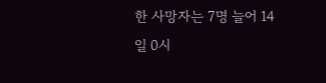한 사망자는 7명 늘어 14일 0시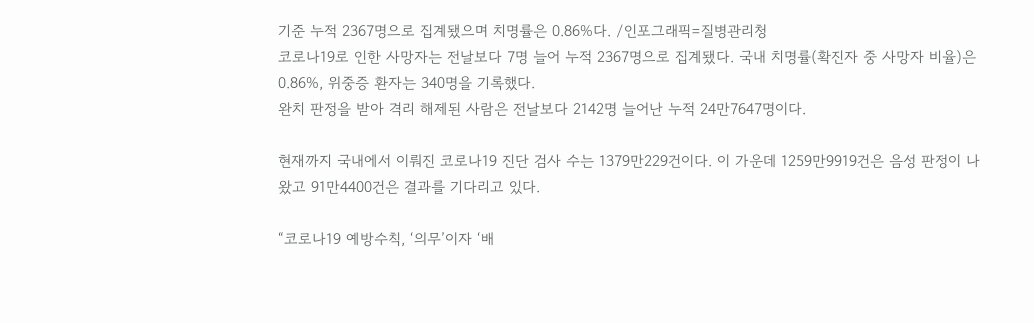기준 누적 2367명으로 집계됐으며 치명률은 0.86%다. /인포그래픽=질병관리청
코로나19로 인한 사망자는 전날보다 7명 늘어 누적 2367명으로 집계됐다. 국내 치명률(확진자 중 사망자 비율)은 0.86%, 위중증 환자는 340명을 기록했다.
완치 판정을 받아 격리 해제된 사람은 전날보다 2142명 늘어난 누적 24만7647명이다.

현재까지 국내에서 이뤄진 코로나19 진단 검사 수는 1379만229건이다. 이 가운데 1259만9919건은 음성 판정이 나왔고 91만4400건은 결과를 기다리고 있다.

“코로나19 예방수칙, ‘의무’이자 ‘배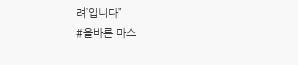려’입니다”
#올바른 마스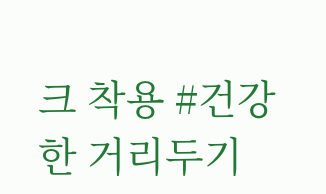크 착용 #건강한 거리두기